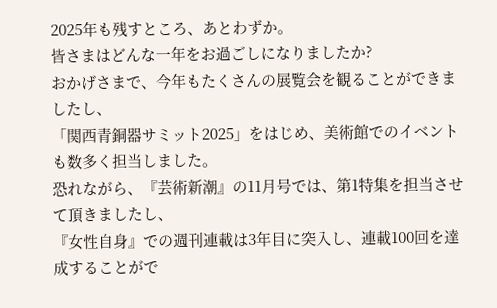2025年も残すところ、あとわずか。
皆さまはどんな一年をお過ごしになりましたか?
おかげさまで、今年もたくさんの展覧会を観ることができましたし、
「関西青銅器サミット2025」をはじめ、美術館でのイベントも数多く担当しました。
恐れながら、『芸術新潮』の11月号では、第1特集を担当させて頂きましたし、
『女性自身』での週刊連載は3年目に突入し、連載100回を達成することがで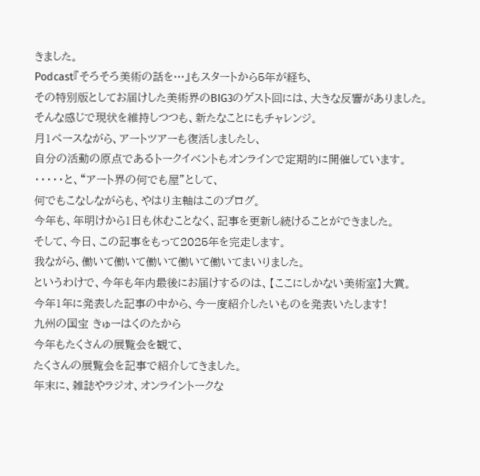きました。
Podcast『そろそろ美術の話を…』もスタートから5年が経ち、
その特別版としてお届けした美術界のBIG3のゲスト回には、大きな反響がありました。
そんな感じで現状を維持しつつも、新たなことにもチャレンジ。
月1ペースながら、アートツアーも復活しましたし、
自分の活動の原点であるトークイベントもオンラインで定期的に開催しています。
・・・・・と、“アート界の何でも屋”として、
何でもこなしながらも、やはり主軸はこのブログ。
今年も、年明けから1日も休むことなく、記事を更新し続けることができました。
そして、今日、この記事をもって2025年を完走します。
我ながら、働いて働いて働いて働いて働いてまいりました。
というわけで、今年も年内最後にお届けするのは、【ここにしかない美術室】大賞。
今年1年に発表した記事の中から、今一度紹介したいものを発表いたします!
九州の国宝 きゅーはくのたから
今年もたくさんの展覧会を観て、
たくさんの展覧会を記事で紹介してきました。
年末に、雑誌やラジオ、オンライントークな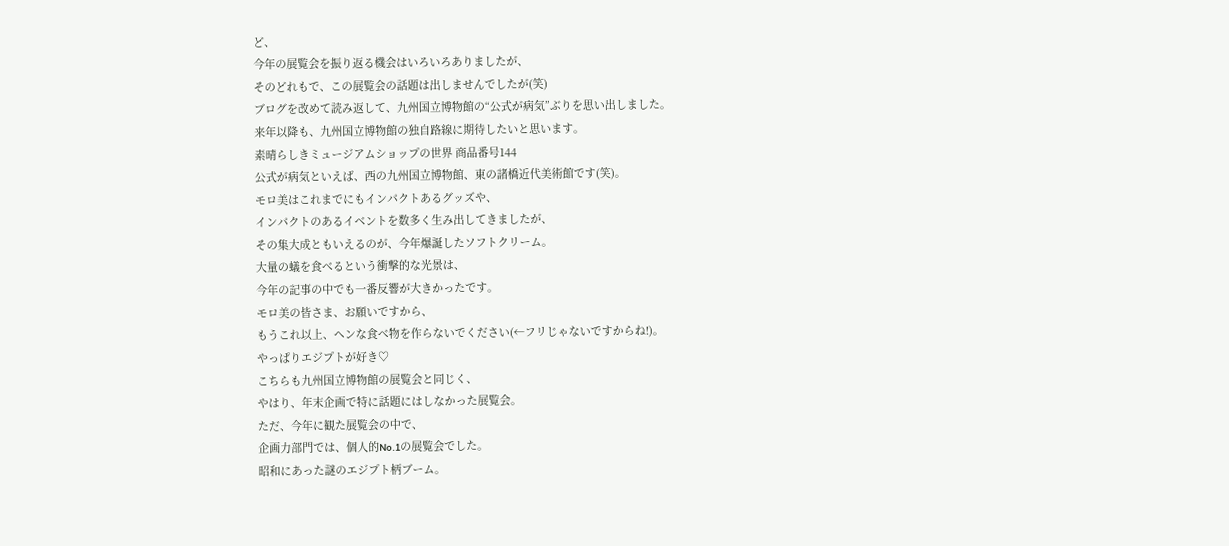ど、
今年の展覧会を振り返る機会はいろいろありましたが、
そのどれもで、この展覧会の話題は出しませんでしたが(笑)
ブログを改めて読み返して、九州国立博物館の“公式が病気”ぶりを思い出しました。
来年以降も、九州国立博物館の独自路線に期待したいと思います。
素晴らしきミュージアムショップの世界 商品番号144
公式が病気といえば、西の九州国立博物館、東の諸橋近代美術館です(笑)。
モロ美はこれまでにもインパクトあるグッズや、
インパクトのあるイベントを数多く生み出してきましたが、
その集大成ともいえるのが、今年爆誕したソフトクリーム。
大量の蟻を食べるという衝撃的な光景は、
今年の記事の中でも一番反響が大きかったです。
モロ美の皆さま、お願いですから、
もうこれ以上、ヘンな食べ物を作らないでください(←フリじゃないですからね!)。
やっぱりエジプトが好き♡
こちらも九州国立博物館の展覧会と同じく、
やはり、年末企画で特に話題にはしなかった展覧会。
ただ、今年に観た展覧会の中で、
企画力部門では、個人的No.1の展覧会でした。
昭和にあった謎のエジプト柄ブーム。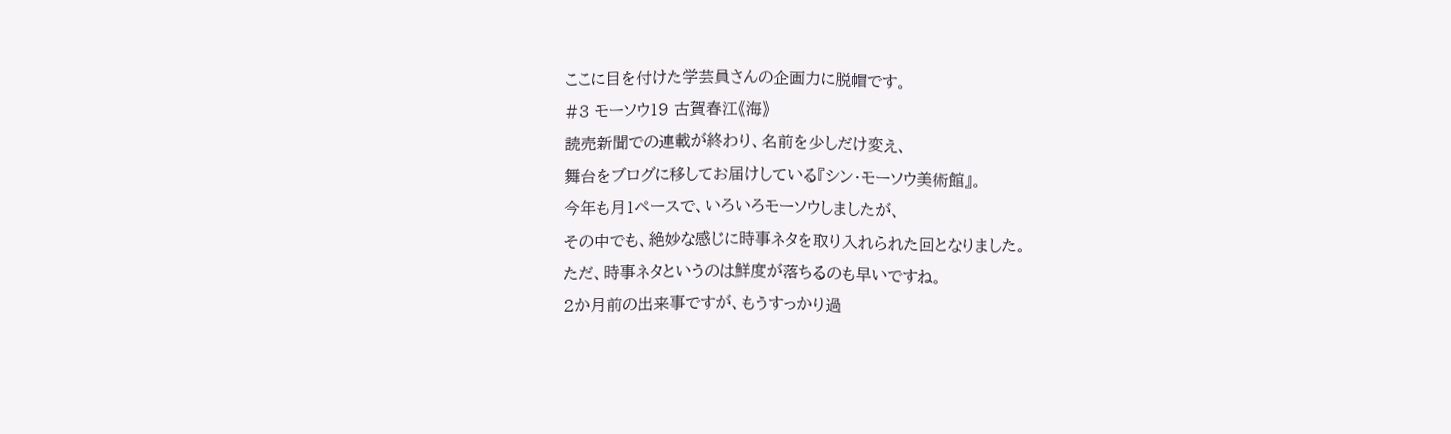ここに目を付けた学芸員さんの企画力に脱帽です。
#3 モーソウ19 古賀春江《海》
読売新聞での連載が終わり、名前を少しだけ変え、
舞台をブログに移してお届けしている『シン・モーソウ美術館』。
今年も月1ペースで、いろいろモーソウしましたが、
その中でも、絶妙な感じに時事ネタを取り入れられた回となりました。
ただ、時事ネタというのは鮮度が落ちるのも早いですね。
2か月前の出来事ですが、もうすっかり過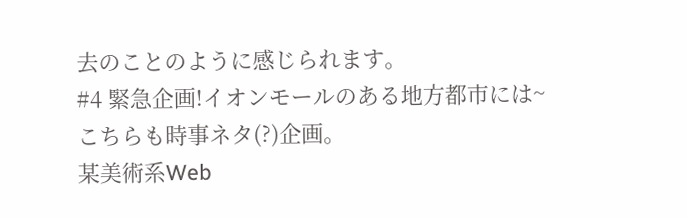去のことのように感じられます。
#4 緊急企画!イオンモールのある地方都市には~
こちらも時事ネタ(?)企画。
某美術系Web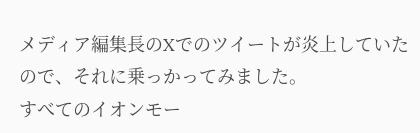メディア編集長のXでのツイートが炎上していたので、それに乗っかってみました。
すべてのイオンモー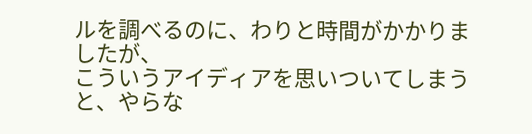ルを調べるのに、わりと時間がかかりましたが、
こういうアイディアを思いついてしまうと、やらな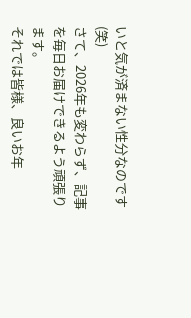いと気が済まない性分なのです(笑)
さて、2026年も変わらず、記事を毎日お届けできるよう頑張ります。
それでは皆様、良いお年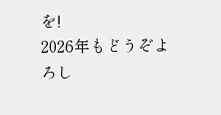を!
2026年もどうぞよろし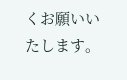くお願いいたします。